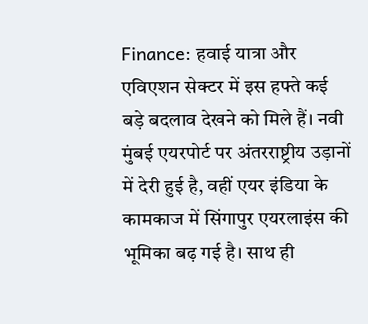Finance: हवाई यात्रा और एविएशन सेक्टर में इस हफ्ते कई बड़े बदलाव देखने को मिले हैं। नवी मुंबई एयरपोर्ट पर अंतरराष्ट्रीय उड़ानों में देरी हुई है, वहीं एयर इंडिया के कामकाज में सिंगापुर एयरलाइंस की भूमिका बढ़ गई है। साथ ही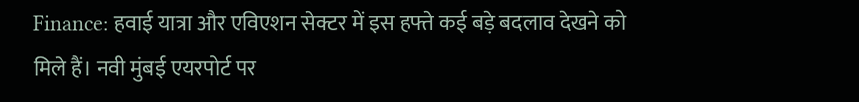Finance: हवाई यात्रा और एविएशन सेक्टर में इस हफ्ते कई बड़े बदलाव देखने को मिले हैं। नवी मुंबई एयरपोर्ट पर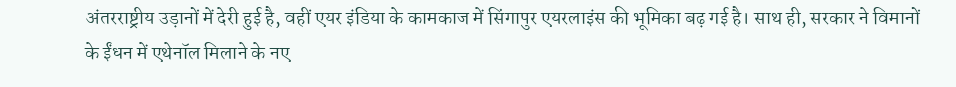अंतरराष्ट्रीय उड़ानों में देरी हुई है, वहीं एयर इंडिया के कामकाज में सिंगापुर एयरलाइंस की भूमिका बढ़ गई है। साथ ही, सरकार ने विमानों के ईंधन में एथेनॉल मिलाने के नए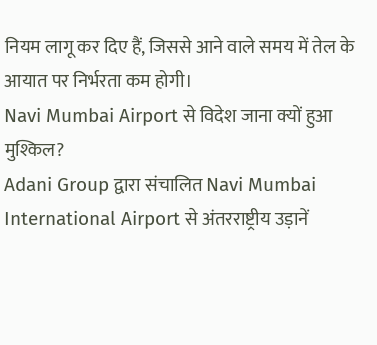नियम लागू कर दिए हैं, जिससे आने वाले समय में तेल के आयात पर निर्भरता कम होगी।
Navi Mumbai Airport से विदेश जाना क्यों हुआ मुश्किल?
Adani Group द्वारा संचालित Navi Mumbai International Airport से अंतरराष्ट्रीय उड़ानें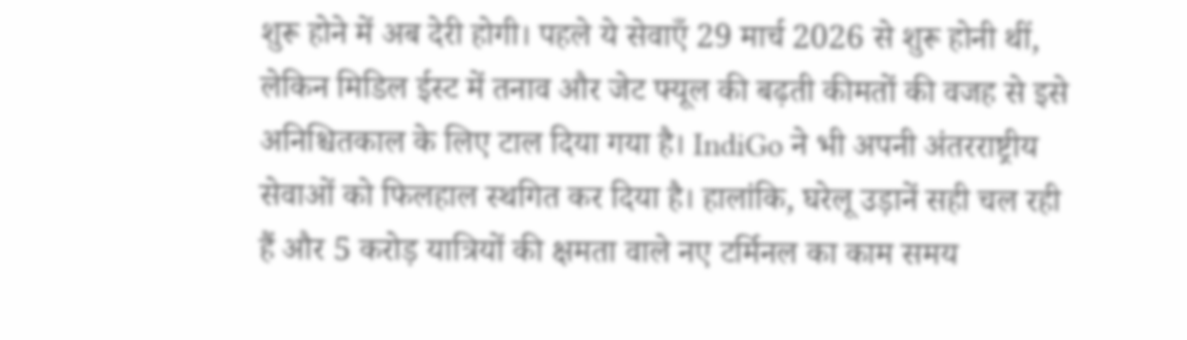शुरू होने में अब देरी होगी। पहले ये सेवाएँ 29 मार्च 2026 से शुरू होनी थीं, लेकिन मिडिल ईस्ट में तनाव और जेट फ्यूल की बढ़ती कीमतों की वजह से इसे अनिश्चितकाल के लिए टाल दिया गया है। IndiGo ने भी अपनी अंतरराष्ट्रीय सेवाओं को फिलहाल स्थगित कर दिया है। हालांकि, घरेलू उड़ानें सही चल रही हैं और 5 करोड़ यात्रियों की क्षमता वाले नए टर्मिनल का काम समय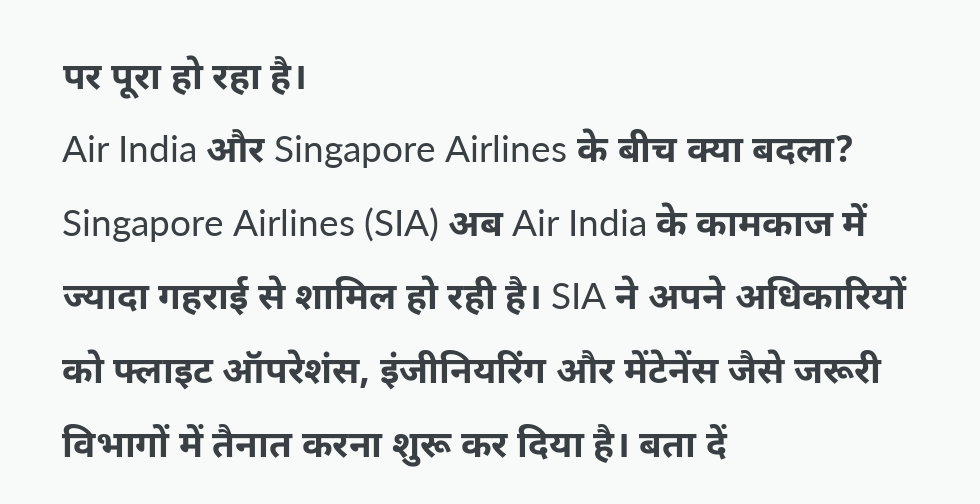पर पूरा हो रहा है।
Air India और Singapore Airlines के बीच क्या बदला?
Singapore Airlines (SIA) अब Air India के कामकाज में ज्यादा गहराई से शामिल हो रही है। SIA ने अपने अधिकारियों को फ्लाइट ऑपरेशंस, इंजीनियरिंग और मेंटेनेंस जैसे जरूरी विभागों में तैनात करना शुरू कर दिया है। बता दें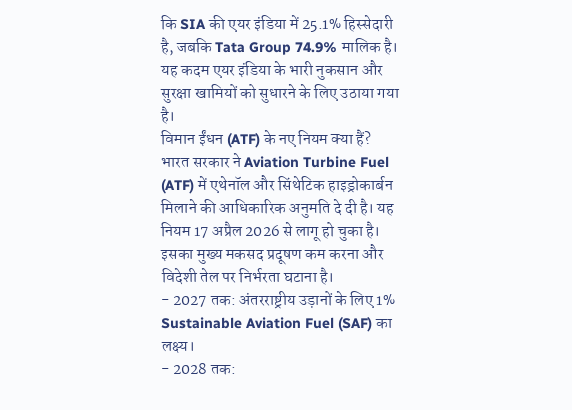कि SIA की एयर इंडिया में 25.1% हिस्सेदारी है, जबकि Tata Group 74.9% मालिक है। यह कदम एयर इंडिया के भारी नुकसान और सुरक्षा खामियों को सुधारने के लिए उठाया गया है।
विमान ईंधन (ATF) के नए नियम क्या हैं?
भारत सरकार ने Aviation Turbine Fuel (ATF) में एथेनॉल और सिंथेटिक हाइड्रोकार्बन मिलाने की आधिकारिक अनुमति दे दी है। यह नियम 17 अप्रैल 2026 से लागू हो चुका है। इसका मुख्य मकसद प्रदूषण कम करना और विदेशी तेल पर निर्भरता घटाना है।
- 2027 तक: अंतरराष्ट्रीय उड़ानों के लिए 1% Sustainable Aviation Fuel (SAF) का लक्ष्य।
- 2028 तक: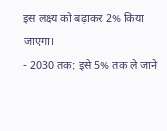इस लक्ष्य को बढ़ाकर 2% किया जाएगा।
- 2030 तक: इसे 5% तक ले जाने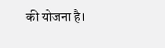की योजना है।